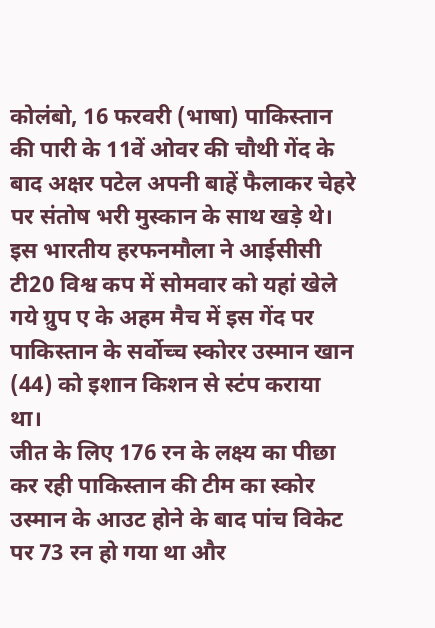कोलंबो, 16 फरवरी (भाषा) पाकिस्तान की पारी के 11वें ओवर की चौथी गेंद के बाद अक्षर पटेल अपनी बाहें फैलाकर चेहरे पर संतोष भरी मुस्कान के साथ खड़े थे। इस भारतीय हरफनमौला ने आईसीसी टी20 विश्व कप में सोमवार को यहां खेले गये ग्रुप ए के अहम मैच में इस गेंद पर पाकिस्तान के सर्वोच्च स्कोरर उस्मान खान (44) को इशान किशन से स्टंप कराया था।
जीत के लिए 176 रन के लक्ष्य का पीछा कर रही पाकिस्तान की टीम का स्कोर उस्मान के आउट होने के बाद पांच विकेट पर 73 रन हो गया था और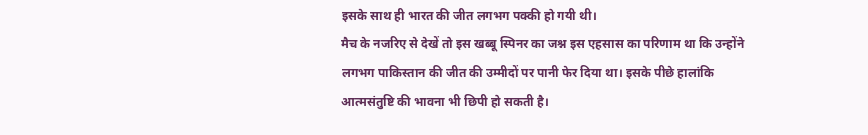इसके साथ ही भारत की जीत लगभग पक्की हो गयी थी।
मैच के नजरिए से देखें तो इस खब्बू स्पिनर का जश्न इस एहसास का परिणाम था कि उन्होंने लगभग पाकिस्तान की जीत की उम्मीदों पर पानी फेर दिया था। इसके पीछे हालांकि आत्मसंतुष्टि की भावना भी छिपी हो सकती है।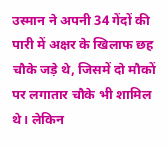उस्मान ने अपनी 34 गेंदों की पारी में अक्षर के खिलाफ छह चौके जड़े थे, जिसमें दो मौकों पर लगातार चौके भी शामिल थे। लेकिन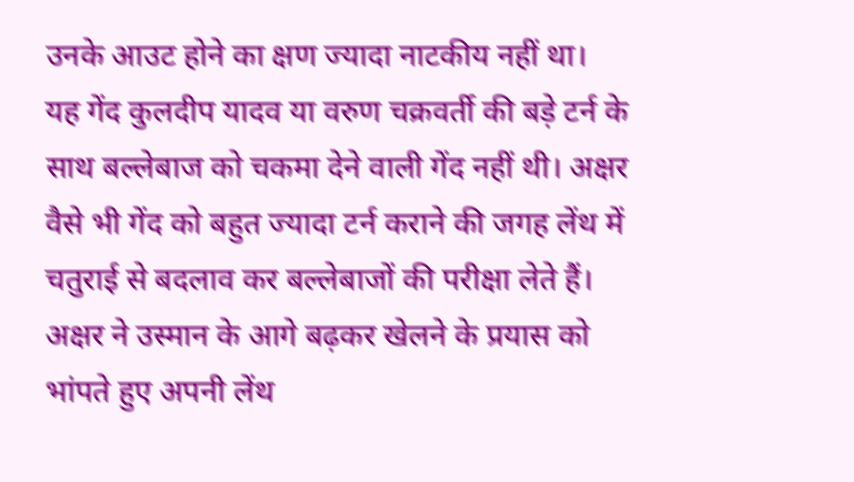उनके आउट होने का क्षण ज्यादा नाटकीय नहीं था।
यह गेंद कुलदीप यादव या वरुण चक्रवर्ती की बड़े टर्न के साथ बल्लेबाज को चकमा देने वाली गेंद नहीं थी। अक्षर वैसे भी गेंद को बहुत ज्यादा टर्न कराने की जगह लेंथ में चतुराई से बदलाव कर बल्लेबाजों की परीक्षा लेते हैं।
अक्षर ने उस्मान के आगे बढ़कर खेलने के प्रयास को भांपते हुए अपनी लेंथ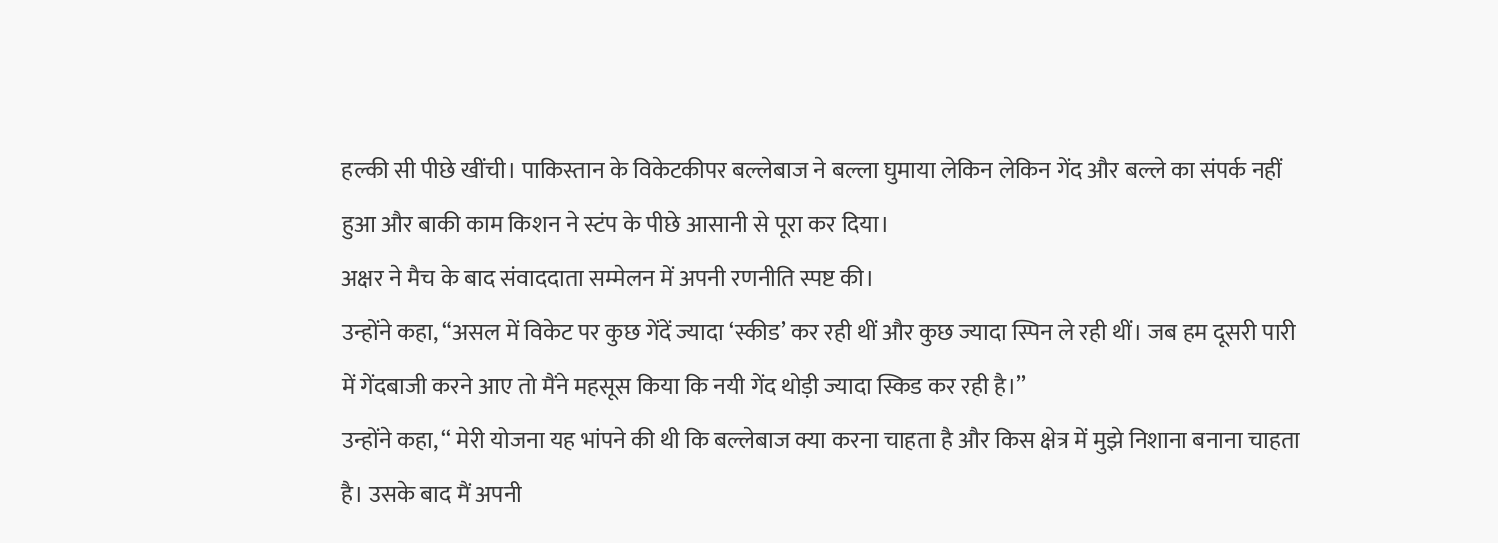हल्की सी पीछे खींची। पाकिस्तान के विकेटकीपर बल्लेबाज ने बल्ला घुमाया लेकिन लेकिन गेंद और बल्ले का संपर्क नहीं हुआ और बाकी काम किशन ने स्टंप के पीछे आसानी से पूरा कर दिया।
अक्षर ने मैच के बाद संवाददाता सम्मेलन में अपनी रणनीति स्पष्ट की।
उन्होंने कहा, “असल में विकेट पर कुछ गेंदें ज्यादा ‘स्कीड’ कर रही थीं और कुछ ज्यादा स्पिन ले रही थीं। जब हम दूसरी पारी में गेंदबाजी करने आए तो मैंने महसूस किया कि नयी गेंद थोड़ी ज्यादा स्किड कर रही है।’’
उन्होंने कहा, ‘‘ मेरी योजना यह भांपने की थी कि बल्लेबाज क्या करना चाहता है और किस क्षेत्र में मुझे निशाना बनाना चाहता है। उसके बाद मैं अपनी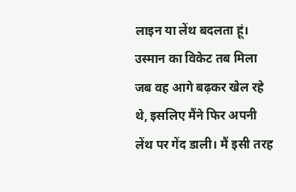लाइन या लेंथ बदलता हूं। उस्मान का विकेट तब मिला जब वह आगे बढ़कर खेल रहे थे, इसलिए मैंने फिर अपनी लेंथ पर गेंद डाली। मैं इसी तरह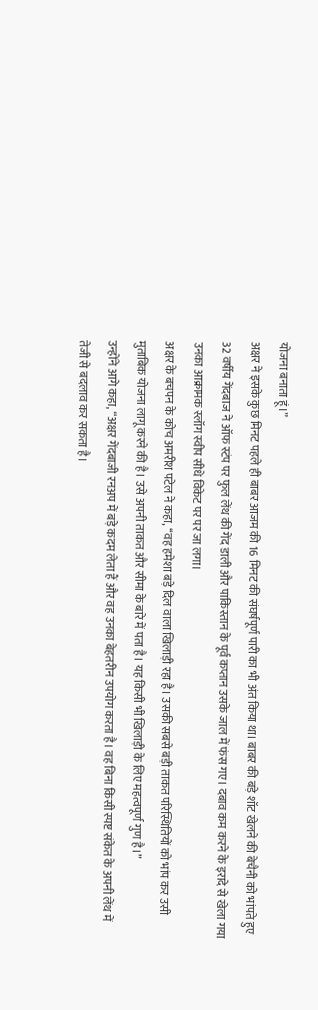योजना बनाता हूं।”
अक्षर ने इसके कुछ मिनट पहले ही बाबर आजम की 16 मिनट की संघर्षपूर्ण पारी का भी अंत किया था। बाबर की बड़े शॉट खेलने की बेचैनी को भांपते हुए 32 वर्षीय गेंदबाज ने ऑफ स्टंप पर फुल लेंथ की गेंद डाली और पाकिस्तान के पूर्व कप्तान उसके जाल में फंस गए। दबाव कम करने के इरादे से खेला गया उनका आक्रामक स्लॉग स्वीप सीधे विकेट पर पर जा लगा।
अक्षर के बचपन के कोच अमरीश पटेल ने कहा, ‘‘वह हमेशा बड़े दिल वाला खिलाड़ी रहा है। उसकी सबसे बड़ी ताकत परिस्थितियों को भांप कर उसी मुताबिक योजना लागू करने की है। उसे अपनी ताकत और सीमा के बारे में पता है। यह किसी भी खिलाड़ी के लिए महत्वपूर्ण गुण है।”
उन्होंने आगे कहा, “अक्षर गेंदबाजी रनअप में बड़े कदम लेता हैं और वह उनका बेहतरीन उपयोग करता है। वह बिना किसी स्पष्ट संकेत के अपनी लेंथ में तेजी से बदलाव कर सकता है।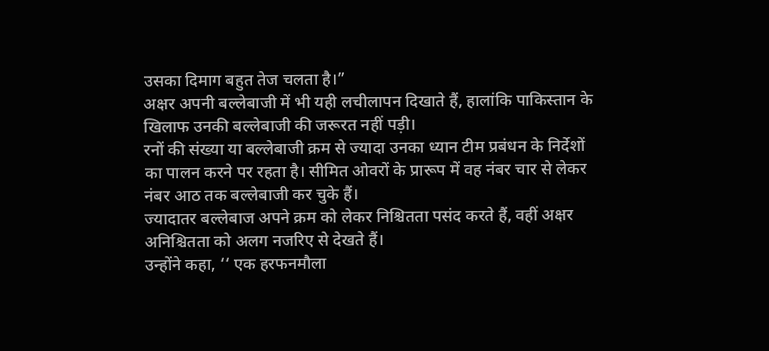उसका दिमाग बहुत तेज चलता है।”
अक्षर अपनी बल्लेबाजी में भी यही लचीलापन दिखाते हैं, हालांकि पाकिस्तान के खिलाफ उनकी बल्लेबाजी की जरूरत नहीं पड़ी।
रनों की संख्या या बल्लेबाजी क्रम से ज्यादा उनका ध्यान टीम प्रबंधन के निर्देशों का पालन करने पर रहता है। सीमित ओवरों के प्रारूप में वह नंबर चार से लेकर नंबर आठ तक बल्लेबाजी कर चुके हैं।
ज्यादातर बल्लेबाज अपने क्रम को लेकर निश्चितता पसंद करते हैं, वहीं अक्षर अनिश्चितता को अलग नजरिए से देखते हैं।
उन्होंने कहा, ‘‘ एक हरफनमौला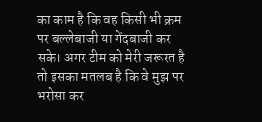का काम है कि वह किसी भी क्रम पर बल्लेबाजी या गेंदबाजी कर सके। अगर टीम को मेरी जरूरत है तो इसका मतलब है कि वे मुझ पर भरोसा कर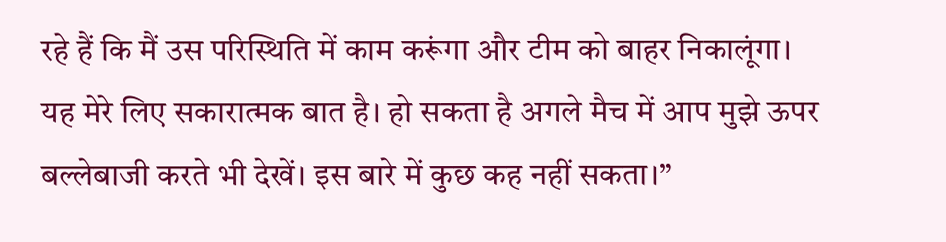रहे हैं कि मैं उस परिस्थिति में काम करूंगा और टीम को बाहर निकालूंगा। यह मेरे लिए सकारात्मक बात है। हो सकता है अगले मैच में आप मुझे ऊपर बल्लेबाजी करते भी देखें। इस बारे में कुछ कह नहीं सकता।”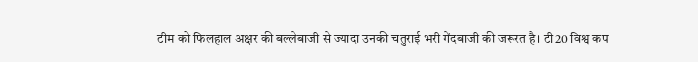टीम को फिलहाल अक्षर की बल्लेबाजी से ज्यादा उनकी चतुराई भरी गेंदबाजी की जरूरत है। टी20 विश्व कप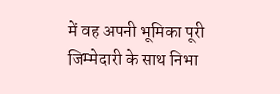में वह अपनी भूमिका पूरी जिम्मेदारी के साथ निभा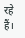रहे हैं।